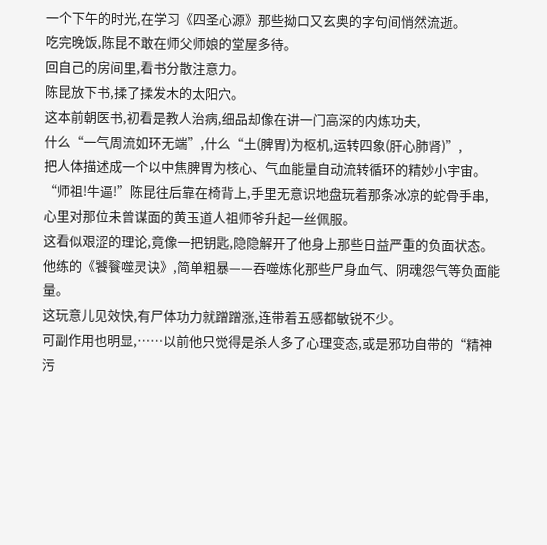一个下午的时光,在学习《四圣心源》那些拗口又玄奥的字句间悄然流逝。
吃完晚饭,陈昆不敢在师父师娘的堂屋多待。
回自己的房间里,看书分散注意力。
陈昆放下书,揉了揉发木的太阳穴。
这本前朝医书,初看是教人治病,细品却像在讲一门高深的内炼功夫,
什么“一气周流如环无端”,什么“土(脾胃)为枢机,运转四象(肝心肺肾)”,
把人体描述成一个以中焦脾胃为核心、气血能量自动流转循环的精妙小宇宙。
“师祖!牛逼!”陈昆往后靠在椅背上,手里无意识地盘玩着那条冰凉的蛇骨手串,
心里对那位未曾谋面的黄玉道人祖师爷升起一丝佩服。
这看似艰涩的理论,竟像一把钥匙,隐隐解开了他身上那些日益严重的负面状态。
他练的《饕餮噬灵诀》,简单粗暴——吞噬炼化那些尸身血气、阴魂怨气等负面能量。
这玩意儿见效快,有尸体功力就蹭蹭涨,连带着五感都敏锐不少。
可副作用也明显,……以前他只觉得是杀人多了心理变态,或是邪功自带的“精神污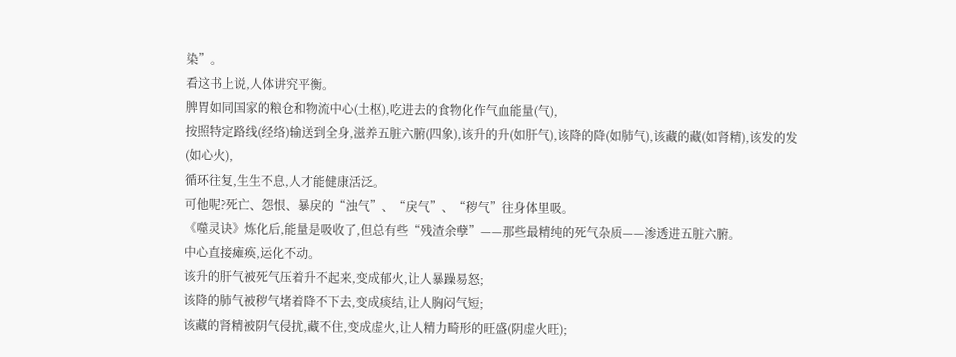染”。
看这书上说,人体讲究平衡。
脾胃如同国家的粮仓和物流中心(土枢),吃进去的食物化作气血能量(气),
按照特定路线(经络)输送到全身,滋养五脏六腑(四象),该升的升(如肝气),该降的降(如肺气),该藏的藏(如肾精),该发的发(如心火),
循环往复,生生不息,人才能健康活泛。
可他呢?死亡、怨恨、暴戾的“浊气”、“戾气”、“秽气”往身体里吸。
《噬灵诀》炼化后,能量是吸收了,但总有些“残渣余孽”——那些最精纯的死气杂质——渗透进五脏六腑。
中心直接瘫痪,运化不动。
该升的肝气被死气压着升不起来,变成郁火,让人暴躁易怒;
该降的肺气被秽气堵着降不下去,变成痰结,让人胸闷气短;
该藏的肾精被阴气侵扰,藏不住,变成虚火,让人精力畸形的旺盛(阴虚火旺);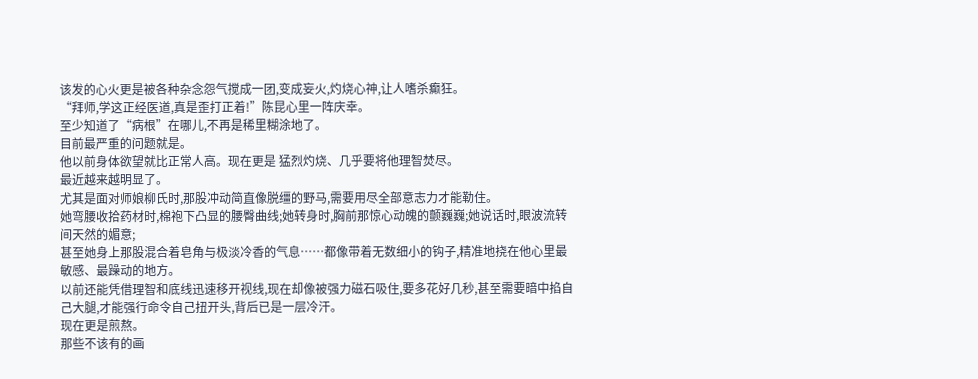该发的心火更是被各种杂念怨气搅成一团,变成妄火,灼烧心神,让人嗜杀癫狂。
“拜师,学这正经医道,真是歪打正着!”陈昆心里一阵庆幸。
至少知道了“病根”在哪儿,不再是稀里糊涂地了。
目前最严重的问题就是。
他以前身体欲望就比正常人高。现在更是 猛烈灼烧、几乎要将他理智焚尽。
最近越来越明显了。
尤其是面对师娘柳氏时,那股冲动简直像脱缰的野马,需要用尽全部意志力才能勒住。
她弯腰收拾药材时,棉袍下凸显的腰臀曲线;她转身时,胸前那惊心动魄的颤巍巍;她说话时,眼波流转间天然的媚意;
甚至她身上那股混合着皂角与极淡冷香的气息……都像带着无数细小的钩子,精准地挠在他心里最敏感、最躁动的地方。
以前还能凭借理智和底线迅速移开视线,现在却像被强力磁石吸住,要多花好几秒,甚至需要暗中掐自己大腿,才能强行命令自己扭开头,背后已是一层冷汗。
现在更是煎熬。
那些不该有的画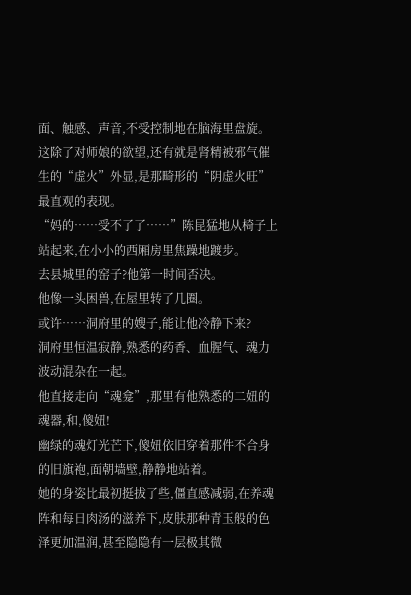面、触感、声音,不受控制地在脑海里盘旋。
这除了对师娘的欲望,还有就是肾精被邪气催生的“虚火”外显,是那畸形的“阴虚火旺”最直观的表现。
“妈的……受不了了……”陈昆猛地从椅子上站起来,在小小的西厢房里焦躁地踱步。
去县城里的窑子?他第一时间否决。
他像一头困兽,在屋里转了几圈。
或许……洞府里的嫂子,能让他冷静下来?
洞府里恒温寂静,熟悉的药香、血腥气、魂力波动混杂在一起。
他直接走向“魂龛”,那里有他熟悉的二妞的魂器,和,傻妞!
幽绿的魂灯光芒下,傻妞依旧穿着那件不合身的旧旗袍,面朝墙壁,静静地站着。
她的身姿比最初挺拔了些,僵直感减弱,在养魂阵和每日肉汤的滋养下,皮肤那种青玉般的色泽更加温润,甚至隐隐有一层极其微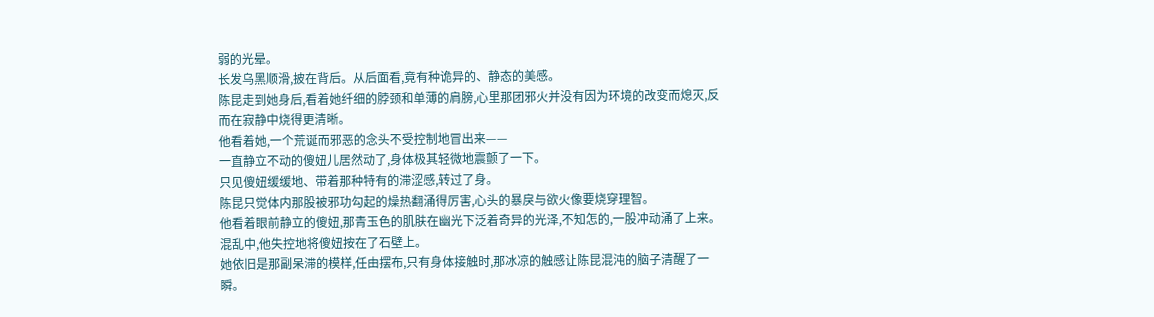弱的光晕。
长发乌黑顺滑,披在背后。从后面看,竟有种诡异的、静态的美感。
陈昆走到她身后,看着她纤细的脖颈和单薄的肩膀,心里那团邪火并没有因为环境的改变而熄灭,反而在寂静中烧得更清晰。
他看着她,一个荒诞而邪恶的念头不受控制地冒出来——
一直静立不动的傻妞儿居然动了,身体极其轻微地震颤了一下。
只见傻妞缓缓地、带着那种特有的滞涩感,转过了身。
陈昆只觉体内那股被邪功勾起的燥热翻涌得厉害,心头的暴戾与欲火像要烧穿理智。
他看着眼前静立的傻妞,那青玉色的肌肤在幽光下泛着奇异的光泽,不知怎的,一股冲动涌了上来。
混乱中,他失控地将傻妞按在了石壁上。
她依旧是那副呆滞的模样,任由摆布,只有身体接触时,那冰凉的触感让陈昆混沌的脑子清醒了一瞬。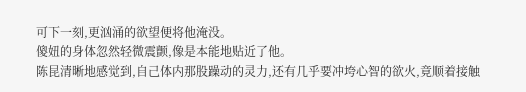可下一刻,更汹涌的欲望便将他淹没。
傻妞的身体忽然轻微震颤,像是本能地贴近了他。
陈昆清晰地感觉到,自己体内那股躁动的灵力,还有几乎要冲垮心智的欲火,竟顺着接触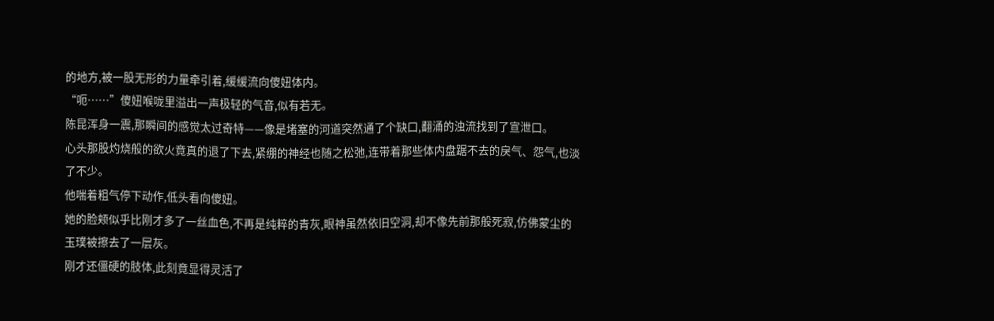的地方,被一股无形的力量牵引着,缓缓流向傻妞体内。
“呃……”傻妞喉咙里溢出一声极轻的气音,似有若无。
陈昆浑身一震,那瞬间的感觉太过奇特——像是堵塞的河道突然通了个缺口,翻涌的浊流找到了宣泄口。
心头那股灼烧般的欲火竟真的退了下去,紧绷的神经也随之松弛,连带着那些体内盘踞不去的戾气、怨气,也淡了不少。
他喘着粗气停下动作,低头看向傻妞。
她的脸颊似乎比刚才多了一丝血色,不再是纯粹的青灰,眼神虽然依旧空洞,却不像先前那般死寂,仿佛蒙尘的玉璞被擦去了一层灰。
刚才还僵硬的肢体,此刻竟显得灵活了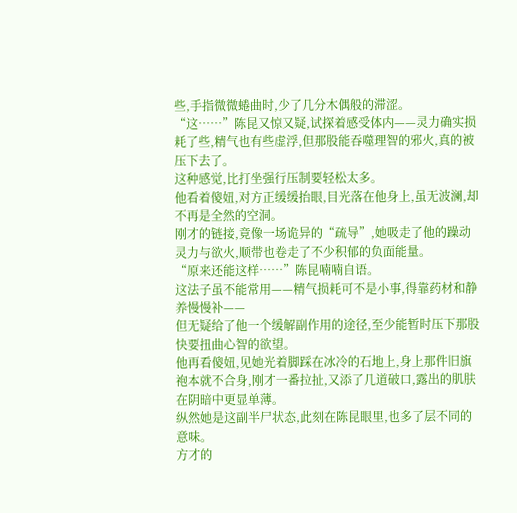些,手指微微蜷曲时,少了几分木偶般的滞涩。
“这……”陈昆又惊又疑,试探着感受体内——灵力确实损耗了些,精气也有些虚浮,但那股能吞噬理智的邪火,真的被压下去了。
这种感觉,比打坐强行压制要轻松太多。
他看着傻妞,对方正缓缓抬眼,目光落在他身上,虽无波澜,却不再是全然的空洞。
刚才的链接,竟像一场诡异的“疏导”,她吸走了他的躁动灵力与欲火,顺带也卷走了不少积郁的负面能量。
“原来还能这样……”陈昆喃喃自语。
这法子虽不能常用——精气损耗可不是小事,得靠药材和静养慢慢补——
但无疑给了他一个缓解副作用的途径,至少能暂时压下那股快要扭曲心智的欲望。
他再看傻妞,见她光着脚踩在冰冷的石地上,身上那件旧旗袍本就不合身,刚才一番拉扯,又添了几道破口,露出的肌肤在阴暗中更显单薄。
纵然她是这副半尸状态,此刻在陈昆眼里,也多了层不同的意味。
方才的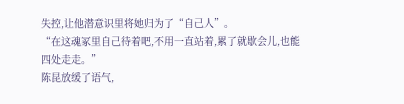失控,让他潜意识里将她归为了“自己人”。
“在这魂冢里自己待着吧,不用一直站着,累了就歇会儿,也能四处走走。”
陈昆放缓了语气,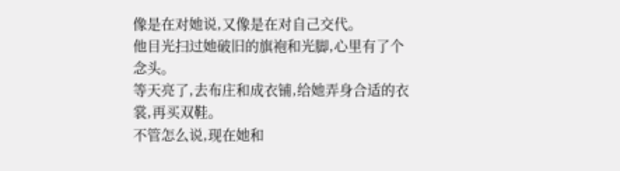像是在对她说,又像是在对自己交代。
他目光扫过她破旧的旗袍和光脚,心里有了个念头。
等天亮了,去布庄和成衣铺,给她弄身合适的衣裳,再买双鞋。
不管怎么说,现在她和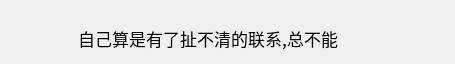自己算是有了扯不清的联系,总不能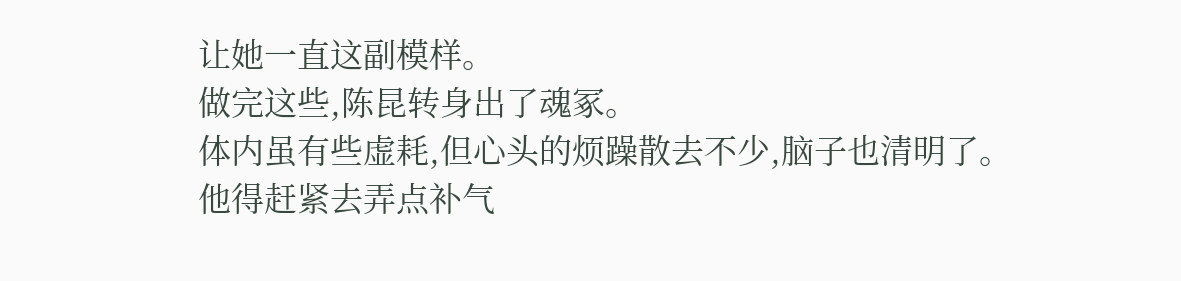让她一直这副模样。
做完这些,陈昆转身出了魂冢。
体内虽有些虚耗,但心头的烦躁散去不少,脑子也清明了。
他得赶紧去弄点补气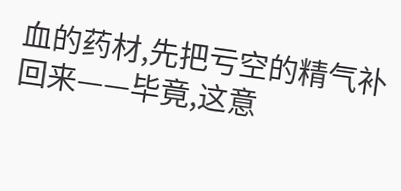血的药材,先把亏空的精气补回来——毕竟,这意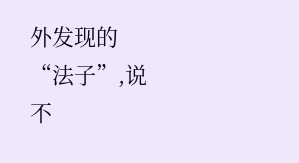外发现的“法子”,说不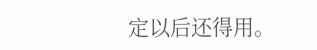定以后还得用。